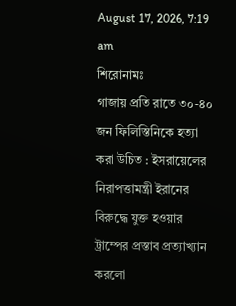August 17, 2026, 7:19 am
শিরোনামঃ
গাজায় প্রতি রাতে ৩০-৪০ জন ফিলিস্তিনিকে হত্যা করা উচিত : ইসরায়েলের নিরাপত্তামন্ত্রী ইরানের বিরুদ্ধে যুক্ত হওয়ার ট্রাম্পের প্রস্তাব প্রত্যাখ্যান করলো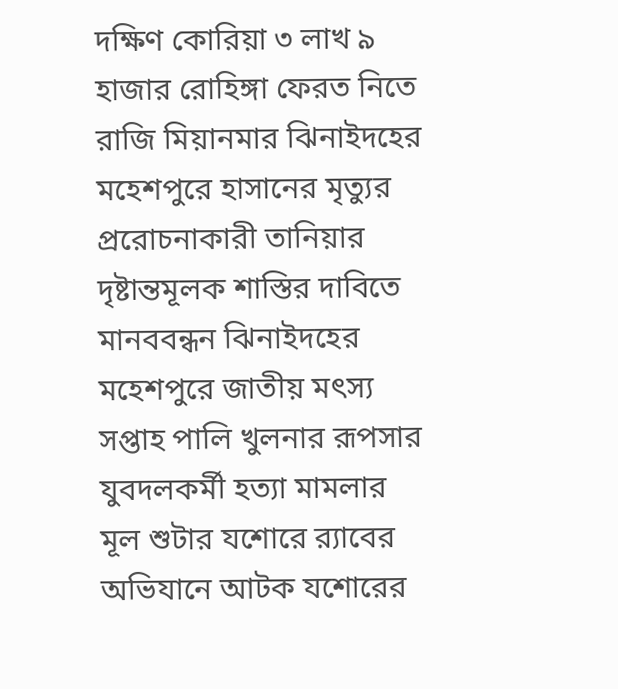দক্ষিণ কোরিয়া ৩ লাখ ৯ হাজার রোহিঙ্গা ফেরত নিতে রাজি মিয়ানমার ঝিনাইদহের মহেশপুরে হাসানের মৃত্যুর প্ররোচনাকারী তানিয়ার দৃষ্টান্তমূলক শাস্তির দাবিতে মানববন্ধন ঝিনাইদহের মহেশপুরে জাতীয় মৎস্য সপ্তাহ পালি খুলনার রূপসার যুবদলকর্মী হত্যা মামলার মূল শুটার যশোরে র‍্যাবের অভিযানে আটক যশোরের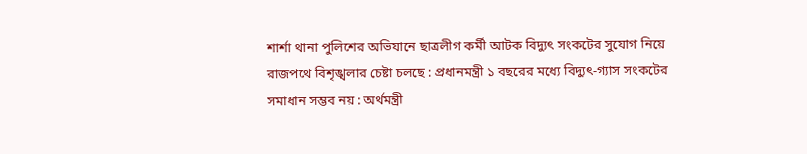শার্শা থানা পুলিশের অভিযানে ছাত্রলীগ কর্মী আটক বিদ্যুৎ সংকটের সুযোগ নিয়ে রাজপথে বিশৃঙ্খলার চেষ্টা চলছে : প্রধানমন্ত্রী ১ বছরের মধ্যে বিদ্যুৎ-গ্যাস সংকটের সমাধান সম্ভব নয় : অর্থমন্ত্রী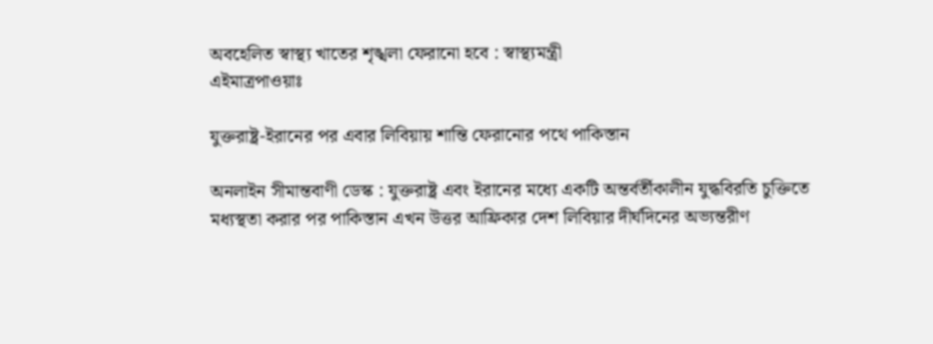অবহেলিত স্বাস্থ্য খাতের শৃঙ্খলা ফেরানো হবে : স্বাস্থ্যমন্ত্রী
এইমাত্রপাওয়াঃ

যুক্তরাষ্ট্র-ইরানের পর এবার লিবিয়ায় শান্তি ফেরানোর পথে পাকিস্তান

অনলাইন সীমান্তবাণী ডেস্ক : যুক্তরাষ্ট্র এবং ইরানের মধ্যে একটি অন্তর্বর্তীকালীন যুদ্ধবিরতি চুক্তিতে মধ্যস্থতা করার পর পাকিস্তান এখন উত্তর আফ্রিকার দেশ লিবিয়ার দীর্ঘদিনের অভ্যন্তরীণ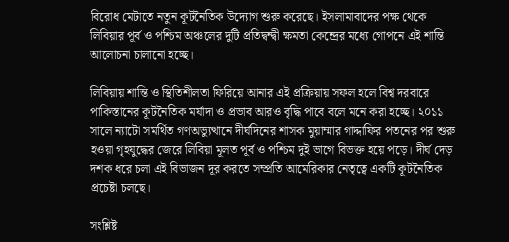বিরোধ মেটাতে নতুন কূটনৈতিক উদ্যোগ শুরু করেছে। ইসলামাবাদের পক্ষ থেকে লিবিয়ার পূর্ব ও পশ্চিম অঞ্চলের দুটি প্রতিদ্বন্দ্বী ক্ষমতা কেন্দ্রের মধ্যে গোপনে এই শান্তি আলোচনা চালানো হচ্ছে।

লিবিয়ায় শান্তি ও স্থিতিশীলতা ফিরিয়ে আনার এই প্রক্রিয়ায় সফল হলে বিশ্ব দরবারে পাকিস্তানের কূটনৈতিক মর্যাদা ও প্রভাব আরও বৃদ্ধি পাবে বলে মনে করা হচ্ছে। ২০১১ সালে ন্যাটো সমর্থিত গণঅভ্যুত্থানে দীর্ঘদিনের শাসক মুয়াম্মার গাদ্দাফির পতনের পর শুরু হওয়া গৃহযুদ্ধের জেরে লিবিয়া মূলত পূর্ব ও পশ্চিম দুই ভাগে বিভক্ত হয়ে পড়ে। দীর্ঘ দেড় দশক ধরে চলা এই বিভাজন দূর করতে সম্প্রতি আমেরিকার নেতৃত্বে একটি কূটনৈতিক প্রচেষ্টা চলছে।

সংশ্লিষ্ট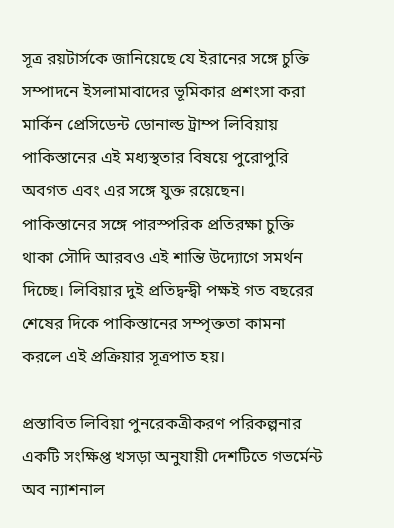সূত্র রয়টার্সকে জানিয়েছে যে ইরানের সঙ্গে চুক্তি সম্পাদনে ইসলামাবাদের ভূমিকার প্রশংসা করা মার্কিন প্রেসিডেন্ট ডোনাল্ড ট্রাম্প লিবিয়ায় পাকিস্তানের এই মধ্যস্থতার বিষয়ে পুরোপুরি অবগত এবং এর সঙ্গে যুক্ত রয়েছেন। পাকিস্তানের সঙ্গে পারস্পরিক প্রতিরক্ষা চুক্তি থাকা সৌদি আরবও এই শান্তি উদ্যোগে সমর্থন দিচ্ছে। লিবিয়ার দুই প্রতিদ্বন্দ্বী পক্ষই গত বছরের শেষের দিকে পাকিস্তানের সম্পৃক্ততা কামনা করলে এই প্রক্রিয়ার সূত্রপাত হয়।

প্রস্তাবিত লিবিয়া পুনরেকত্রীকরণ পরিকল্পনার একটি সংক্ষিপ্ত খসড়া অনুযায়ী দেশটিতে গভর্মেন্ট অব ন্যাশনাল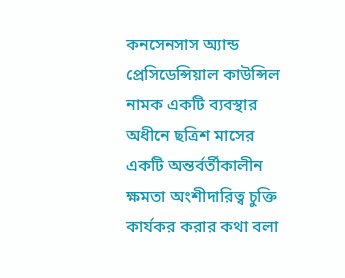কনসেনসাস অ্যান্ড প্রেসিডেন্সিয়াল কাউন্সিল নামক একটি ব্যবস্থার অধীনে ছত্রিশ মাসের একটি অন্তর্বর্তীকালীন ক্ষমতা অংশীদারিত্ব চুক্তি কার্যকর করার কথা বলা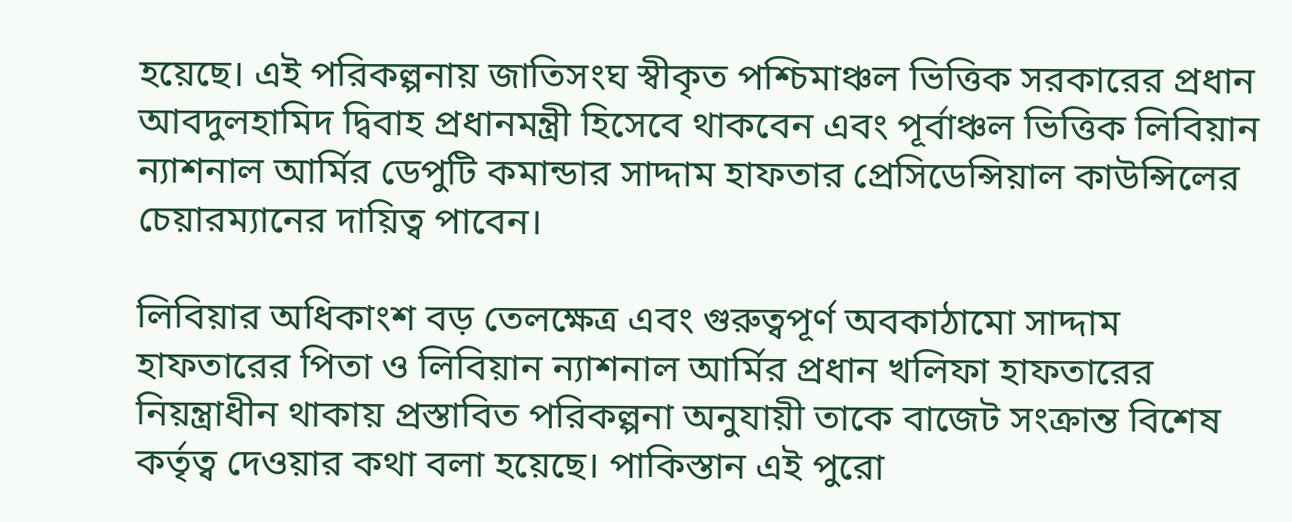হয়েছে। এই পরিকল্পনায় জাতিসংঘ স্বীকৃত পশ্চিমাঞ্চল ভিত্তিক সরকারের প্রধান আবদুলহামিদ দ্বিবাহ প্রধানমন্ত্রী হিসেবে থাকবেন এবং পূর্বাঞ্চল ভিত্তিক লিবিয়ান ন্যাশনাল আর্মির ডেপুটি কমান্ডার সাদ্দাম হাফতার প্রেসিডেন্সিয়াল কাউন্সিলের চেয়ারম্যানের দায়িত্ব পাবেন।

লিবিয়ার অধিকাংশ বড় তেলক্ষেত্র এবং গুরুত্বপূর্ণ অবকাঠামো সাদ্দাম হাফতারের পিতা ও লিবিয়ান ন্যাশনাল আর্মির প্রধান খলিফা হাফতারের নিয়ন্ত্রাধীন থাকায় প্রস্তাবিত পরিকল্পনা অনুযায়ী তাকে বাজেট সংক্রান্ত বিশেষ কর্তৃত্ব দেওয়ার কথা বলা হয়েছে। পাকিস্তান এই পুরো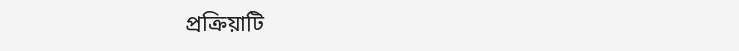প্রক্রিয়াটি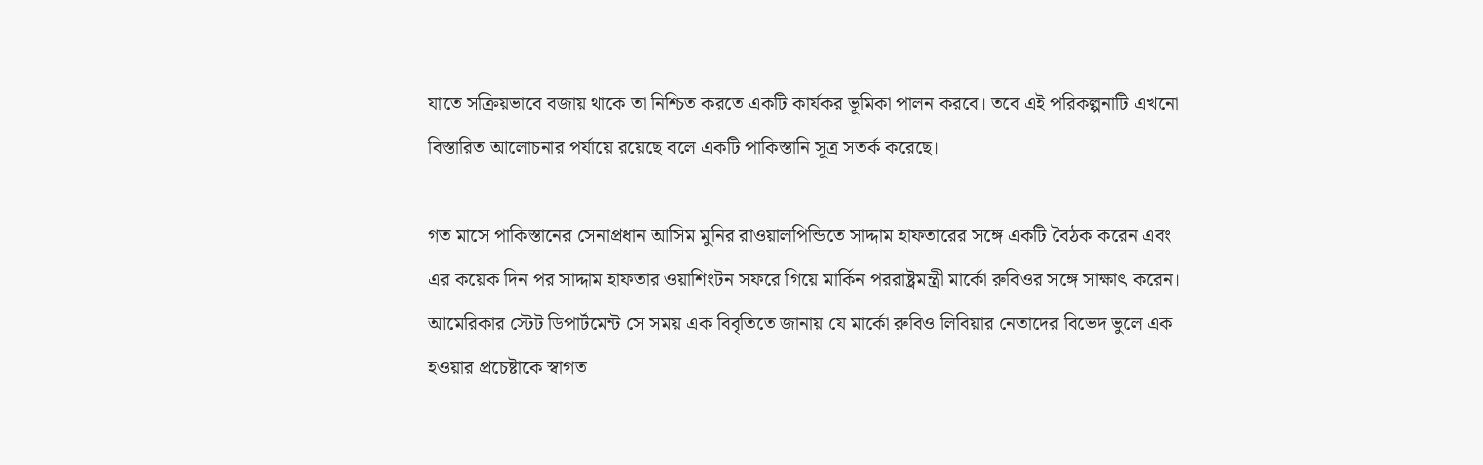যাতে সক্রিয়ভাবে বজায় থাকে তা নিশ্চিত করতে একটি কার্যকর ভূমিকা পালন করবে। তবে এই পরিকল্পনাটি এখনো বিস্তারিত আলোচনার পর্যায়ে রয়েছে বলে একটি পাকিস্তানি সূত্র সতর্ক করেছে।

গত মাসে পাকিস্তানের সেনাপ্রধান আসিম মুনির রাওয়ালপিন্ডিতে সাদ্দাম হাফতারের সঙ্গে একটি বৈঠক করেন এবং এর কয়েক দিন পর সাদ্দাম হাফতার ওয়াশিংটন সফরে গিয়ে মার্কিন পররাষ্ট্রমন্ত্রী মার্কো রুবিওর সঙ্গে সাক্ষাৎ করেন। আমেরিকার স্টেট ডিপার্টমেন্ট সে সময় এক বিবৃতিতে জানায় যে মার্কো রুবিও লিবিয়ার নেতাদের বিভেদ ভুলে এক হওয়ার প্রচেষ্টাকে স্বাগত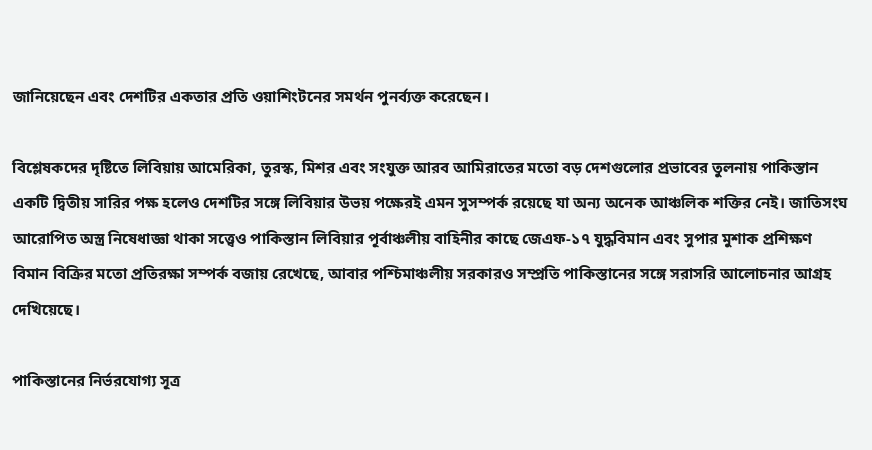জানিয়েছেন এবং দেশটির একতার প্রতি ওয়াশিংটনের সমর্থন পুনর্ব্যক্ত করেছেন।

বিশ্লেষকদের দৃষ্টিতে লিবিয়ায় আমেরিকা, তুরস্ক, মিশর এবং সংযুক্ত আরব আমিরাতের মতো বড় দেশগুলোর প্রভাবের তুলনায় পাকিস্তান একটি দ্বিতীয় সারির পক্ষ হলেও দেশটির সঙ্গে লিবিয়ার উভয় পক্ষেরই এমন সুসম্পর্ক রয়েছে যা অন্য অনেক আঞ্চলিক শক্তির নেই। জাতিসংঘ আরোপিত অস্ত্র নিষেধাজ্ঞা থাকা সত্ত্বেও পাকিস্তান লিবিয়ার পূর্বাঞ্চলীয় বাহিনীর কাছে জেএফ-১৭ যুদ্ধবিমান এবং সুপার মুশাক প্রশিক্ষণ বিমান বিক্রির মতো প্রতিরক্ষা সম্পর্ক বজায় রেখেছে, আবার পশ্চিমাঞ্চলীয় সরকারও সম্প্রতি পাকিস্তানের সঙ্গে সরাসরি আলোচনার আগ্রহ দেখিয়েছে।

পাকিস্তানের নির্ভরযোগ্য সূত্র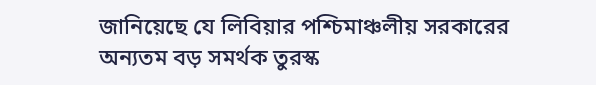জানিয়েছে যে লিবিয়ার পশ্চিমাঞ্চলীয় সরকারের অন্যতম বড় সমর্থক তুরস্ক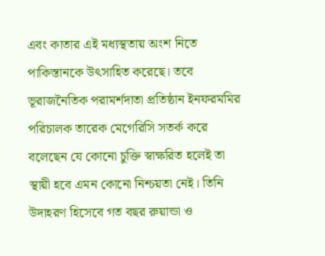এবং কাতার এই মধ্যস্থতায় অংশ নিতে পাকিস্তানকে উৎসাহিত করেছে। তবে ভূরাজনৈতিক পরামর্শদাতা প্রতিষ্ঠান ইনফরমমির পরিচালক তারেক মেগেরিসি সতর্ক করে বলেছেন যে কোনো চুক্তি স্বাক্ষরিত হলেই তা স্থায়ী হবে এমন কোনো নিশ্চয়তা নেই। তিনি উদাহরণ হিসেবে গত বছর রুয়ান্ডা ও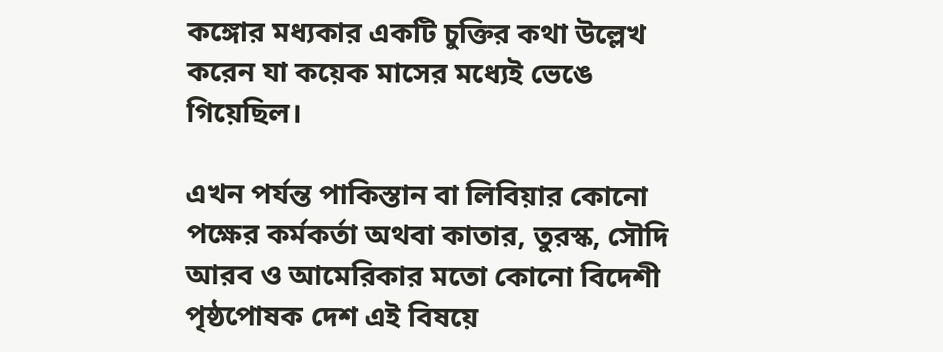কঙ্গোর মধ্যকার একটি চুক্তির কথা উল্লেখ করেন যা কয়েক মাসের মধ্যেই ভেঙে গিয়েছিল।

এখন পর্যন্ত পাকিস্তান বা লিবিয়ার কোনো পক্ষের কর্মকর্তা অথবা কাতার, তুরস্ক, সৌদি আরব ও আমেরিকার মতো কোনো বিদেশী পৃষ্ঠপোষক দেশ এই বিষয়ে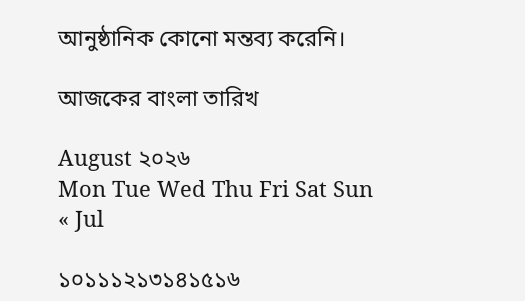আনুষ্ঠানিক কোনো মন্তব্য করেনি।

আজকের বাংলা তারিখ

August ২০২৬
Mon Tue Wed Thu Fri Sat Sun
« Jul

১০১১১২১৩১৪১৫১৬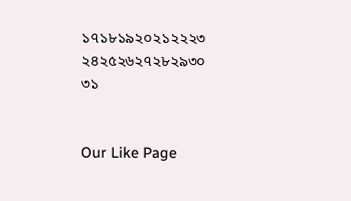১৭১৮১৯২০২১২২২৩
২৪২৫২৬২৭২৮২৯৩০
৩১


Our Like Page